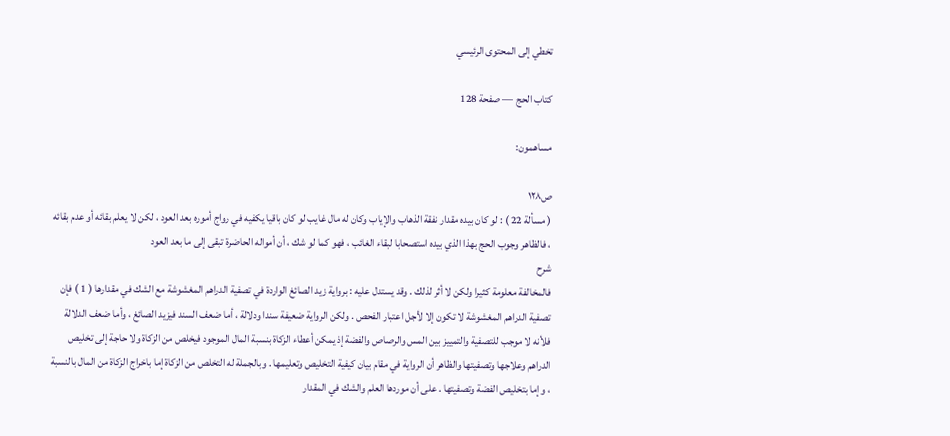تخطي إلى المحتوى الرئيسي

كتاب الحج — صفحة 128

مساهمون:

ص١٢٨
( مسألة 22 ) : لو كان بيده مقدار نفقة الذهاب والإياب وكان له مال غايب لو كان باقيا يكفيه في رواج أموره بعد العود ، لكن لا يعلم بقائه أو عدم بقائه ، فالظاهر وجوب الحج بهذا الذي بيده استصحابا لبقاء الغائب ، فهو كما لو شك ، أن أمواله الحاضرة تبقى إلى ما بعد العود
شرح
فالمخالفة معلومة كثيرا ولكن لا أثر لذلك . وقد يستدل عليه : برواية زيد الصائغ الواردة في تصفية الدراهم المغشوشة مع الشك في مقدارها ( 1 ) فإن تصفية الدراهم المغشوشة لا تكون إلا لأجل اعتبار الفحص . ولكن الرواية ضعيفة سندا ودلالة ، أما ضعف السند فيزيد الصائغ ، وأما ضعف الدلالة فلأنه لا موجب للتصفية والتمييز بين المس والرصاص والفضة إذ يمكن أعطاء الزكاة بنسبة المال الموجود فيخلص من الزكاة ولا حاجة إلى تخليص الدراهم وعلاجها وتصفيتها والظاهر أن الرواية في مقام بيان كيفية التخليص وتعليمها . وبالجملة له التخلص من الزكاة إما باخراج الزكاة من المال بالنسبة ، وإما بتخليص الفضة وتصفيتها . على أن موردها العلم والشك في المقدار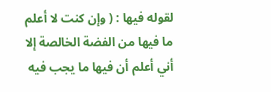لقوله فيها : ( وإن كنت لا أعلم ما فيها من الفضة الخالصة إلا أني أعلم أن فيها ما يجب فيه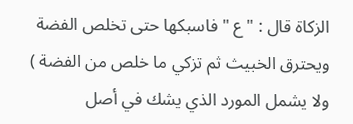الزكاة قال : " ع " فاسبكها حتى تخلص الفضة ويحترق الخبيث ثم تزكي ما خلص من الفضة ) ولا يشمل المورد الذي يشك في أصل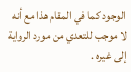الوجود كما في المقام هذا مع أنه لا موجب للتعدي من مورد الرواية إلى غيره .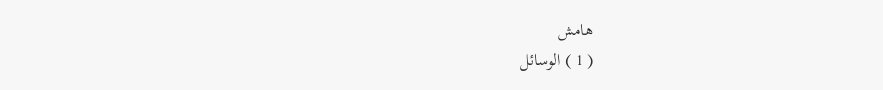هامش
( 1 ) الوسائل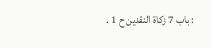: باب 7 زكاة النقدين ح 1 .